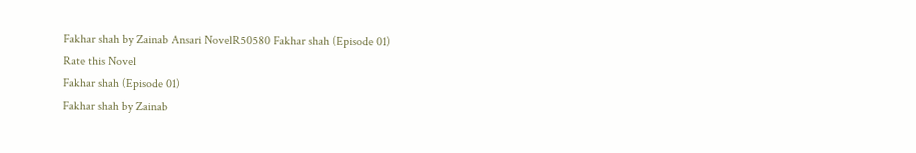Fakhar shah by Zainab Ansari NovelR50580 Fakhar shah (Episode 01)
Rate this Novel
Fakhar shah (Episode 01)
Fakhar shah by Zainab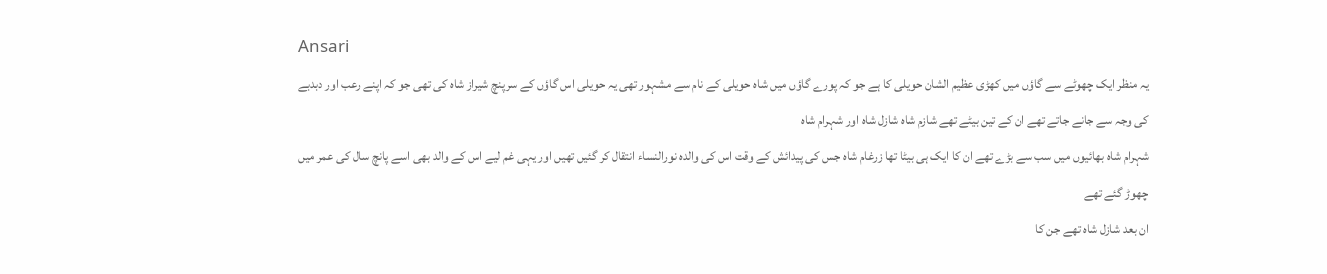Ansari
یہ منظر ایک چھوٹے سے گاؤں میں کھڑی عظیم الشان حویلی کا ہے جو کہ پورے گاؤں میں شاہ حویلی کے نام سے مشہور تھی یہ حویلی اس گاؤں کے سرپنچ شیراز شاہ کی تھی جو کہ اپنے رعب اور دبدبے کی وجہ سے جانے جاتے تھے ان کے تین بیٹے تھے شازم شاہ شازل شاہ اور شہرام شاہ
شہرام شاہ بھائیوں میں سب سے بڑے تھے ان کا ایک ہی بیٹا تھا زرغام شاہ جس کی پیدائش کے وقت اس کی والدہ نورالنساء انتقال کر گئیں تھیں اور یہی غم لیے اس کے والد بھی اسے پانچ سال کی عمر میں چھوڑ گئے تھے
ان بعد شازل شاہ تھے جن کا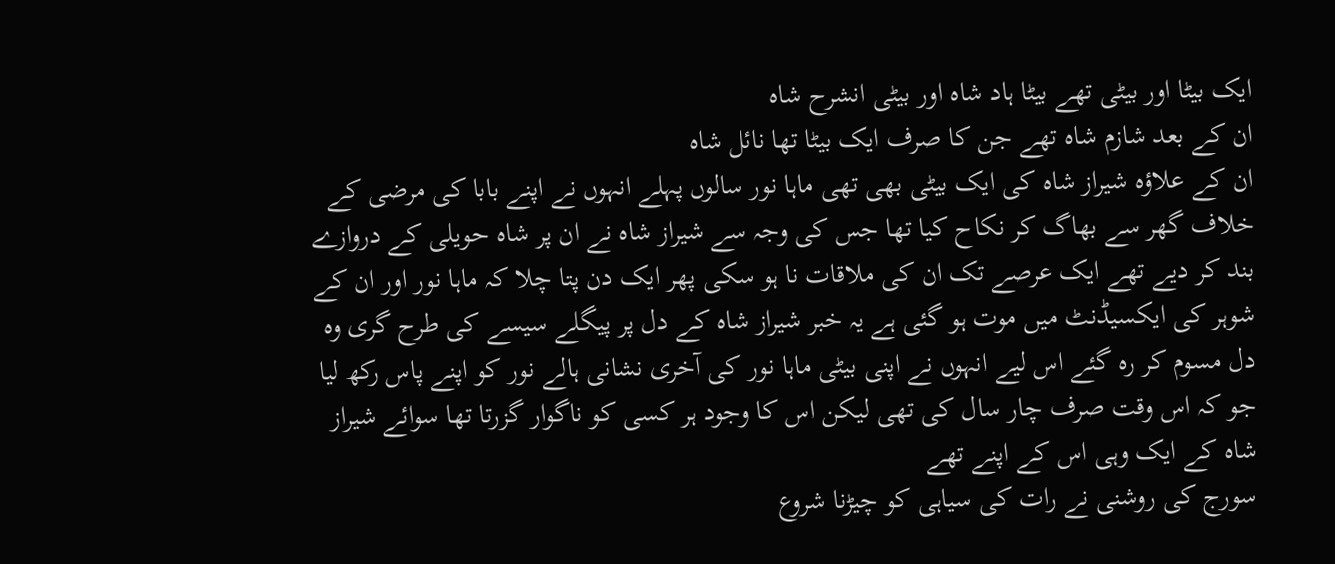ایک بیٹا اور بیٹی تھے بیٹا ہاد شاہ اور بیٹی انشرح شاہ
ان کے بعد شازم شاہ تھے جن کا صرف ایک بیٹا تھا نائل شاہ
ان کے علاؤہ شیراز شاہ کی ایک بیٹی بھی تھی ماہا نور سالوں پہلے انہوں نے اپنے بابا کی مرضی کے خلاف گھر سے بھاگ کر نکاح کیا تھا جس کی وجہ سے شیراز شاہ نے ان پر شاہ حویلی کے دروازے بند کر دیے تھے ایک عرصے تک ان کی ملاقات نا ہو سکی پھر ایک دن پتا چلا کہ ماہا نور اور ان کے شوہر کی ایکسیڈنٹ میں موت ہو گئی ہے یہ خبر شیراز شاہ کے دل پر پیگلے سیسے کی طرح گری وہ دل مسوم کر رہ گئے اس لیے انہوں نے اپنی بیٹی ماہا نور کی آخری نشانی ہالے نور کو اپنے پاس رکھ لیا جو کہ اس وقت صرف چار سال کی تھی لیکن اس کا وجود ہر کسی کو ناگوار گزرتا تھا سوائے شیراز شاہ کے ایک وہی اس کے اپنے تھے
سورج کی روشنی نے رات کی سیاہی کو چیڑنا شروع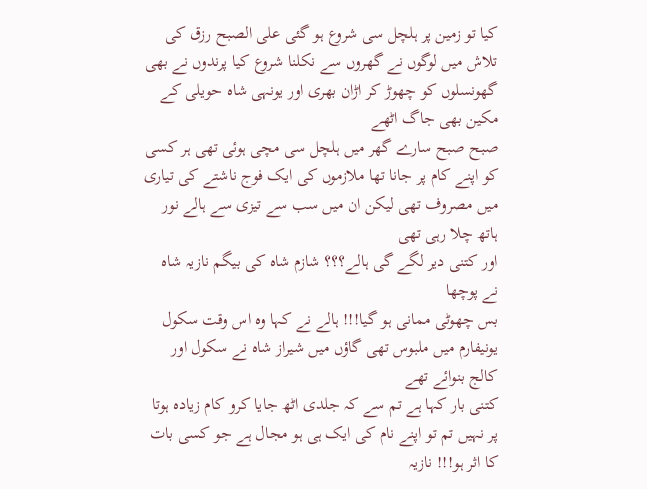کیا تو زمین پر ہلچل سی شروع ہو گئی علی الصبح رزق کی تلاش میں لوگوں نے گھروں سے نکلنا شروع کیا پرندوں نے بھی گھونسلوں کو چھوڑ کر اڑان بھری اور یونہی شاہ حویلی کے مکین بھی جاگ اٹھے
صبح صبح سارے گھر میں ہلچل سی مچی ہوئی تھی ہر کسی کو اپنے کام پر جانا تھا ملازموں کی ایک فوج ناشتے کی تیاری میں مصروف تھی لیکن ان میں سب سے تیزی سے ہالے نور ہاتھ چلا رہی تھی
اور کتنی دیر لگے گی ہالے؟؟؟ شازم شاہ کی بیگم نازیہ شاہ نے پوچھا
بس چھوٹی ممانی ہو گیا!!! ہالے نے کہا وہ اس وقت سکول یونیفارم میں ملبوس تھی گاؤں میں شیراز شاہ نے سکول اور کالج بنوائے تھے
کتنی بار کہا ہے تم سے کہ جلدی اٹھ جایا کرو کام زیادہ ہوتا پر نہیں تم تو اپنے نام کی ایک ہی ہو مجال ہے جو کسی بات کا اثر ہو!!! نازیہ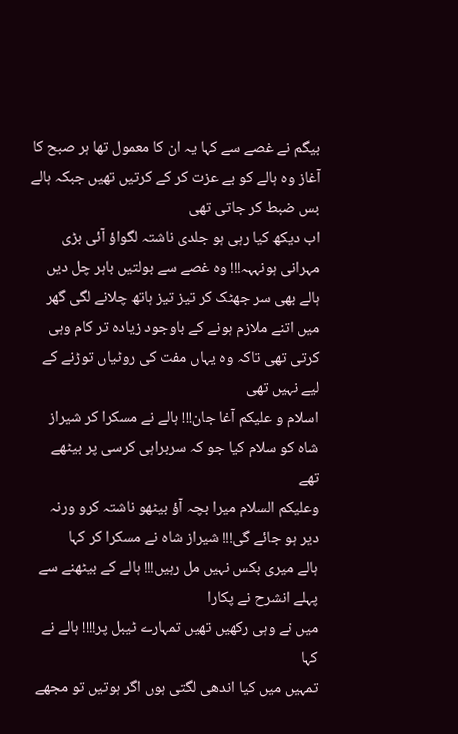بیگم نے غصے سے کہا یہ ان کا معمول تھا ہر صبح کا آغاز وہ ہالے کو بے عزت کر کے کرتیں تھیں جبکہ ہالے بس ضبط کر جاتی تھی
اب دیکھ کیا رہی ہو جلدی ناشتہ لگواؤ آئی بڑی مہرانی ہونہہہ!!! وہ غصے سے بولتیں باہر چل دیں ہالے بھی سر جھٹک کر تیز تیز ہاتھ چلانے لگی گھر میں اتنے ملازم ہونے کے باوجود زیادہ تر کام وہی کرتی تھی تاکہ وہ یہاں مفت کی روٹیاں توڑنے کے لیے نہیں تھی
اسلام و علیکم آغا جان!!! ہالے نے مسکرا کر شیراز شاہ کو سلام کیا جو کہ سربراہی کرسی پر بیٹھے تھے
وعلیکم السلام میرا بچہ آؤ بیٹھو ناشتہ کرو ورنہ دیر ہو جائے گی!!! شیراز شاہ نے مسکرا کر کہا
ہالے میری بکس نہیں مل رہیں!!! ہالے کے بیٹھنے سے پہلے انشرح نے پکارا
میں نے وہی رکھیں تھیں تمہارے ٹیبل پر!!!! ہالے نے کہا
تمہیں میں کیا اندھی لگتی ہوں اگر ہوتیں تو مجھے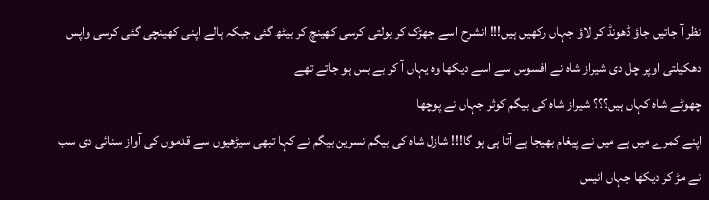نظر آ جاتیں جاؤ ڈھونڈ کر لاؤ جہاں رکھیں ہیں!!! انشرح اسے جھڑک کر بولتی کرسی کھینچ کر بیٹھ گئی جبکہ ہالے اپنی کھینچی گئی کرسی واپس دھکیلتی اوپر چل دی شیراز شاہ نے افسوس سے اسے دیکھا وہ یہاں آ کر بے بس ہو جاتے تھے
چھوٹے شاہ کہاں ہیں؟؟؟ شیراز شاہ کی بیگم کوثر جہاں نے پوچھا
اپنے کمرے میں ہے میں نے پیغام بھیجا ہے آتا ہی ہو گا!!! شازل شاہ کی بیگم نسرین بیگم نے کہا تبھی سیڑھیوں سے قدموں کی آواز سنائی دی سب نے مڑ کر دیکھا جہاں انیس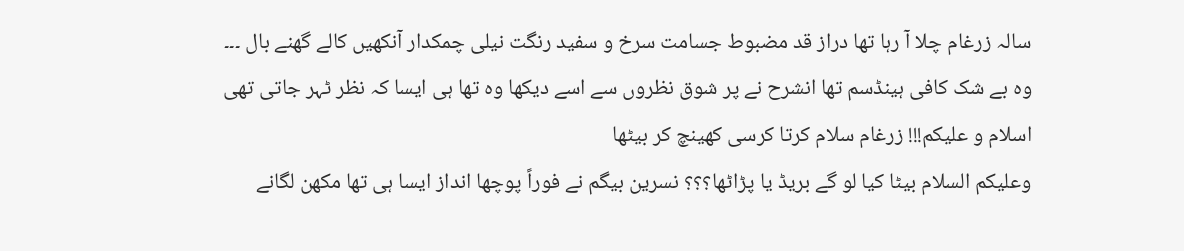سالہ زرغام چلا آ رہا تھا دراز قد مضبوط جسامت سرخ و سفید رنگت نیلی چمکدار آنکھیں کالے گھنے بال ۔۔۔
وہ بے شک کافی ہینڈسم تھا انشرح نے پر شوق نظروں سے اسے دیکھا وہ تھا ہی ایسا کہ نظر ٹہر جاتی تھی
اسلام و علیکم!!! زرغام سلام کرتا کرسی کھینچ کر بیٹھا
وعلیکم السلام بیٹا کیا لو گے بریڈ یا پڑاٹھا؟؟؟ نسرین بیگم نے فوراً پوچھا انداز ایسا ہی تھا مکھن لگانے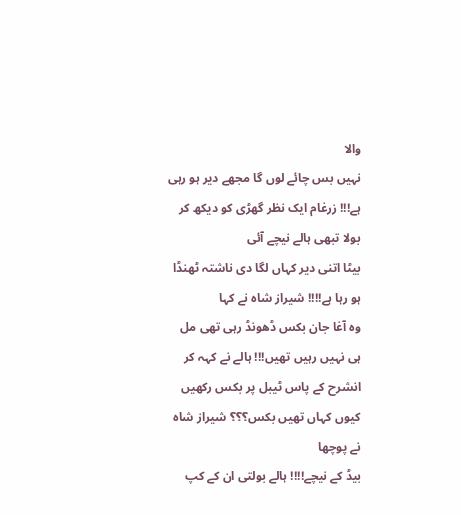والا
نہیں بس چائے لوں گا مجھے دیر ہو رہی ہے!!! زرغام ایک نظر گھڑی کو دیکھ کر بولا تبھی ہالے نیچے آئی
بیٹا اتنی دیر کہاں لگا دی ناشتہ ٹھنڈا ہو رہا ہے!!!! شیراز شاہ نے کہا
وہ آغا جان بکس ڈھونڈ رہی تھی مل ہی نہیں رہیں تھیں!!! ہالے نے کہہ کر انشرح کے پاس ٹیبل پر بکس رکھیں
کیوں کہاں تھیں بکس؟؟؟ شیراز شاہ نے پوچھا
بیڈ کے نیچے!!!! ہالے بولتی ان کے کپ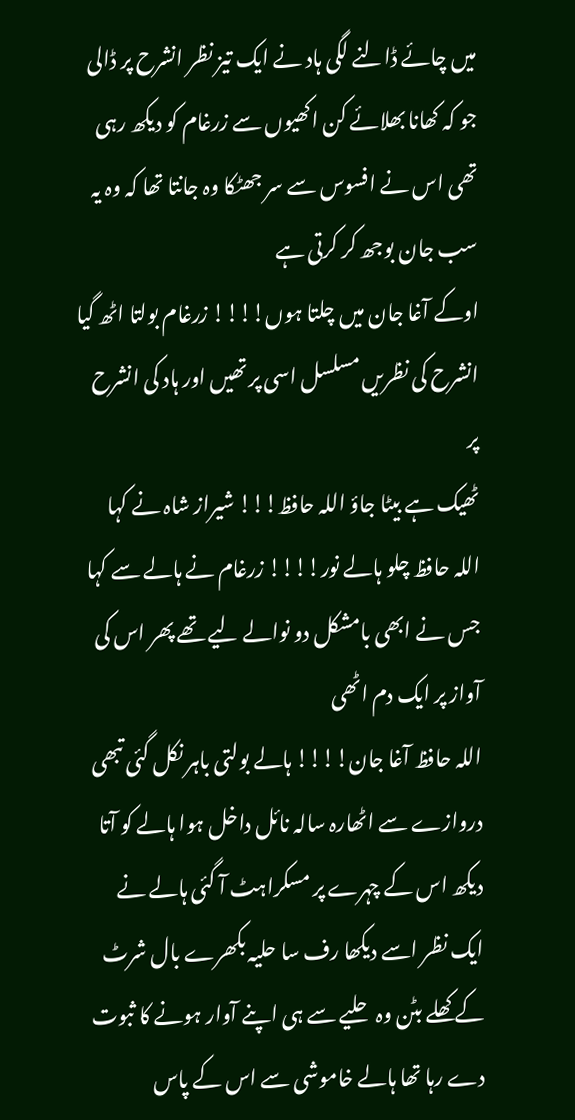میں چائے ڈالنے لگی ہاد نے ایک تیز نظر انشرح پر ڈالی جو کہ کھانا بھلائے کن اکھیوں سے زرغام کو دیکھ رہی تھی اس نے افسوس سے سر جھٹکا وہ جانتا تھا کہ وہ یہ سب جان بوجھ کر کرتی ہے
اوکے آغا جان میں چلتا ہوں!!!! زرغام بولتا اٹھ گیا انشرح کی نظریں مسلسل اسی پر تھیں اور ہاد کی انشرح پر
ٹھیک ہے بیٹا جاؤ اللہ حافظ!!! شیراز شاہ نے کہا
اللہ حافظ چلو ہالے نور!!!! زرغام نے ہالے سے کہا جس نے ابھی بامشکل دو نوالے لیے تھے پھر اس کی آواز پر ایک دم اٹھی
اللہ حافظ آغا جان!!!! ہالے بولتی باہر نکل گئی تبھی دروازے سے اٹھارہ سالہ نائل داخل ہوا ہالے کو آتا دیکھ اس کے چہرے پر مسکراہٹ آ گئی ہالے نے ایک نظر اسے دیکھا رف سا حلیہ بکھرے بال شرٹ کے کھلے بٹن وہ حلیے سے ہی اپنے آوار ہونے کا ثبوت دے رہا تھا ہالے خاموشی سے اس کے پاس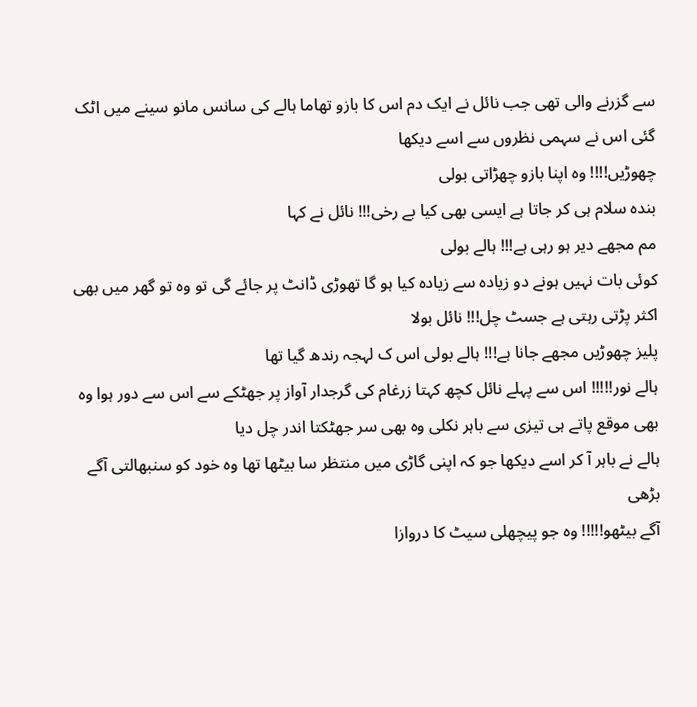سے گزرنے والی تھی جب نائل نے ایک دم اس کا بازو تھاما ہالے کی سانس مانو سینے میں اٹک گئی اس نے سہمی نظروں سے اسے دیکھا
چھوڑیں!!!! وہ اپنا بازو چھڑاتی بولی
بندہ سلام ہی کر جاتا ہے ایسی بھی کیا بے رخی!!! نائل نے کہا
مم مجھے دیر ہو رہی ہے!!! ہالے بولی
کوئی بات نہیں ہونے دو زیادہ سے زیادہ کیا ہو گا تھوڑی ڈانٹ پر جائے گی تو وہ تو گھر میں بھی اکثر پڑتی رہتی ہے جسٹ چل!!! نائل بولا
پلیز چھوڑیں مجھے جانا ہے!!! ہالے بولی اس ک لہجہ رندھ گیا تھا
ہالے نور!!!!! اس سے پہلے نائل کچھ کہتا زرغام کی گرجدار آواز پر جھٹکے سے اس سے دور ہوا وہ بھی موقع پاتے ہی تیزی سے باہر نکلی وہ بھی سر جھٹکتا اندر چل دیا
ہالے نے باہر آ کر اسے دیکھا جو کہ اپنی گاڑی میں منتظر سا بیٹھا تھا وہ خود کو سنبھالتی آگے بڑھی
آگے بیٹھو!!!!! وہ جو پیچھلی سیٹ کا دروازا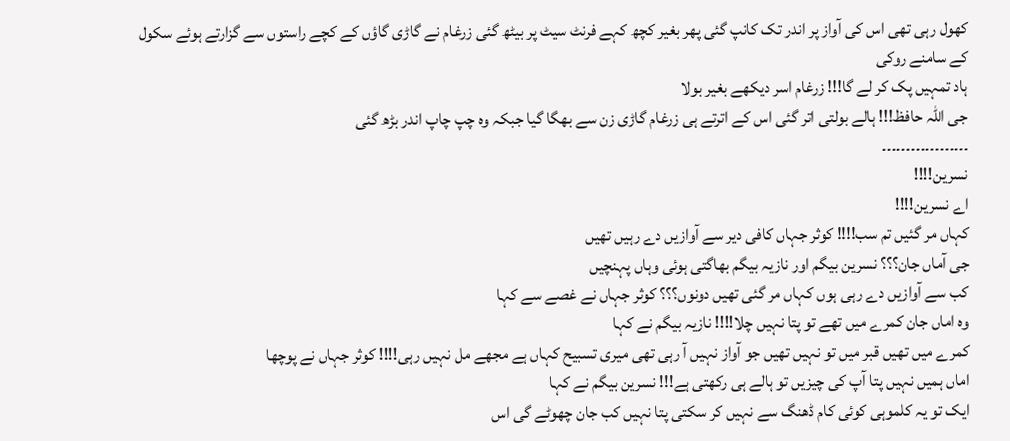کھول رہی تھی اس کی آواز پر اندر تک کانپ گئی پھر بغیر کچھ کہے فرنٹ سیٹ پر بیٹھ گئی زرغام نے گاڑی گاؤں کے کچے راستوں سے گزارتے ہوئے سکول کے سامنے روکی
ہاد تمہیں پک کر لے گا!!! زرغام اسر دیکھے بغیر بولا
جی اللہ حافظ!!! ہالے بولتی اتر گئی اس کے اترتے ہی زرغام گاڑی زن سے بھگا گیا جبکہ وہ چپ چاپ اندر بڑھ گئی
۔۔۔۔۔۔۔۔۔۔۔۔۔۔۔۔۔۔
نسرین!!!!
اے نسرین!!!!
کہاں مر گئیں تم سب!!!! کوثر جہاں کافی دیر سے آوازیں دے رہیں تھیں
جی آماں جان؟؟؟ نسرین بیگم اور نازیہ بیگم بھاگتی ہوئی وہاں پہنچیں
کب سے آوازیں دے رہی ہوں کہاں مر گئی تھیں دونوں؟؟؟ کوثر جہاں نے غصے سے کہا
وہ اماں جان کمرے میں تھے تو پتا نہیں چلا!!!! نازیہ بیگم نے کہا
کمرے میں تھیں قبر میں تو نہیں تھیں جو آواز نہیں آ رہی تھی میری تسبیح کہاں ہے مجھے مل نہیں رہی!!!! کوثر جہاں نے پوچھا
اماں ہمیں نہیں پتا آپ کی چیزیں تو ہالے ہی رکھتی ہے!!! نسرین بیگم نے کہا
ایک تو یہ کلموہی کوئی کام ڈھنگ سے نہیں کر سکتی پتا نہیں کب جان چھوٹے گی اس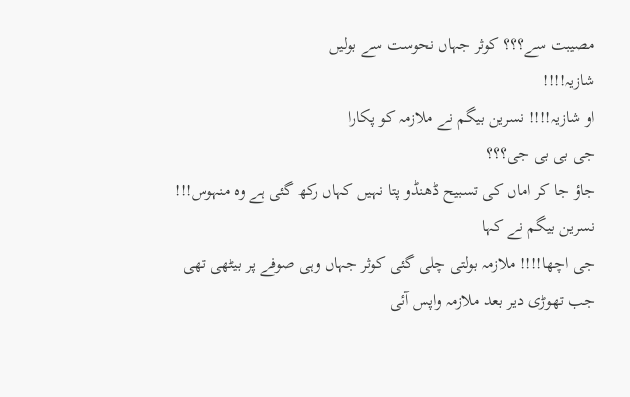مصیبت سے؟؟؟ کوثر جہاں نحوست سے بولیں
شازیہ!!!!
او شازیہ!!!! نسرین بیگم نے ملازمہ کو پکارا
جی بی بی جی؟؟؟
جاؤ جا کر اماں کی تسبیح ڈھنڈو پتا نہیں کہاں رکھ گئی ہے وہ منہوس!!! نسرین بیگم نے کہا
جی اچھا!!!! ملازمہ بولتی چلی گئی کوثر جہاں وہی صوفے پر بیٹھی تھی جب تھوڑی دیر بعد ملازمہ واپس آئی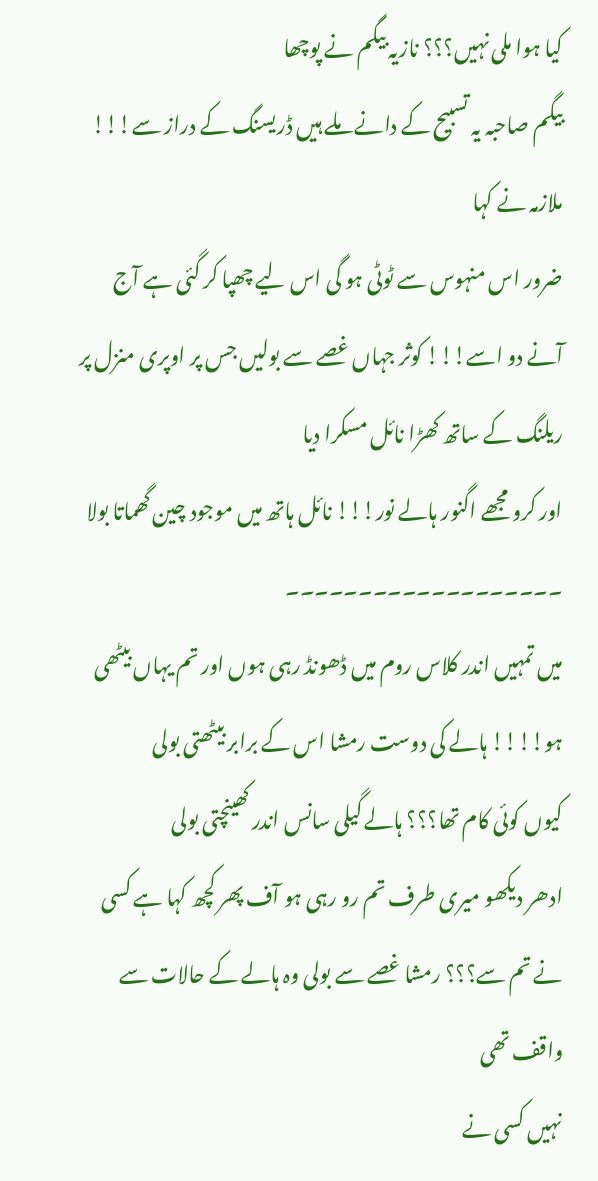کیا ہوا ملی نہیں؟؟؟ نازیہ بیگم نے پوچھا
بیگم صاحبہ یہ تسبیح کے دانے ملے ہیں ڈریسنگ کے دراز سے!!! ملازمہ نے کہا
ضرور اس منہوس سے ٹوٹی ہو گی اس لیے چھپا کر گئی ہے آج آنے دو اسے!!! کوثر جہاں غصے سے بولیں جس پر اوپری منزل پر ریلنگ کے ساتھ کھڑا نائل مسکرا دیا
اور کرو مجھے اگنور ہالے نور!!! نائل ہاتھ میں موجود چین گھماتا بولا
۔۔۔۔۔۔۔۔۔۔۔۔۔۔۔۔۔۔۔
میں تمہیں اندر کلاس روم میں ڈھونڈ رہی ہوں اور تم یہاں بیٹھی ہو!!!! ہالے کی دوست رمشا اس کے برابر بیٹھتی بولی
کیوں کوئی کام تھا؟؟؟ ہالے گیلی سانس اندر کھینچتی بولی
ادھر دیکھو میری طرف تم رو رہی ہو آف پھر کچھ کہا ہے کسی نے تم سے؟؟؟ رمشا غصے سے بولی وہ ہالے کے حالات سے واقف تھی
نہیں کسی نے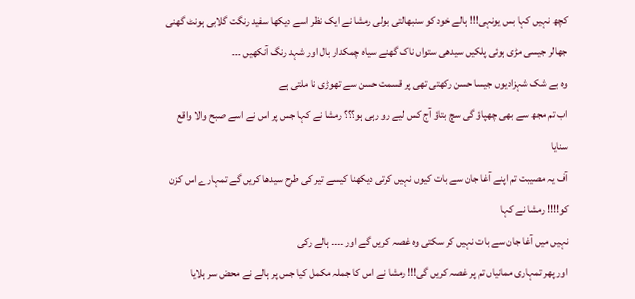کچھ نہیں کہا بس یونہی!!! ہالے خود کو سنبھالتی بولی رمشا نے ایک نظر اسے دیکھا سفید رنگت گلابی ہونٹ گھنی جھالر جیسی مڑی ہوئی پلکیں سیدھی ستواں ناک گھنے سیاہ چمکدار بال اور شہد رنگ آنکھیں ۔۔۔
وہ بے شک شہزادیوں جیسا حسن رکھتی تھی پر قسمت حسن سے تھوڑی نا ملتی ہے
اب تم مجھ سے بھی چھپاؤ گی سچ بتاؤ آج کس لیے رو رہی ہو؟؟؟ رمشا نے کہا جس پر اس نے اسے صبح والا واقع سنایا
آف یہ مصیبت تم اپنے آغا جان سے بات کیوں نہیں کرتی دیکھنا کیسے تیر کی طرح سیدھا کریں گے تمہارے اس کزن کو!!!! رمشا نے کہا
نہیں میں آغا جان سے بات نہیں کر سکتی وہ غصہ کریں گے اور ۔۔۔۔ ہالے رکی
اور پھر تمہاری ممانیاں تم پر غصہ کریں گی!!! رمشا نے اس کا جملہ مکمل کیا جس پر ہالے نے محض سر ہلایا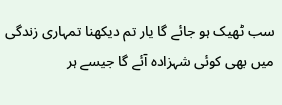سب ٹھیک ہو جائے گا یار تم دیکھنا تمہاری زندگی میں بھی کوئی شہزادہ آئے گا جیسے ہر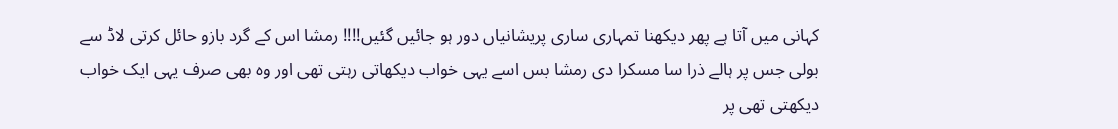کہانی میں آتا ہے پھر دیکھنا تمہاری ساری پریشانیاں دور ہو جائیں گئیں!!!! رمشا اس کے گرد بازو حائل کرتی لاڈ سے بولی جس پر ہالے ذرا سا مسکرا دی رمشا بس اسے یہی خواب دیکھاتی رہتی تھی اور وہ بھی صرف یہی ایک خواب دیکھتی تھی پر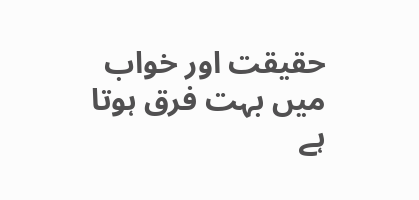حقیقت اور خواب میں بہت فرق ہوتا ہے